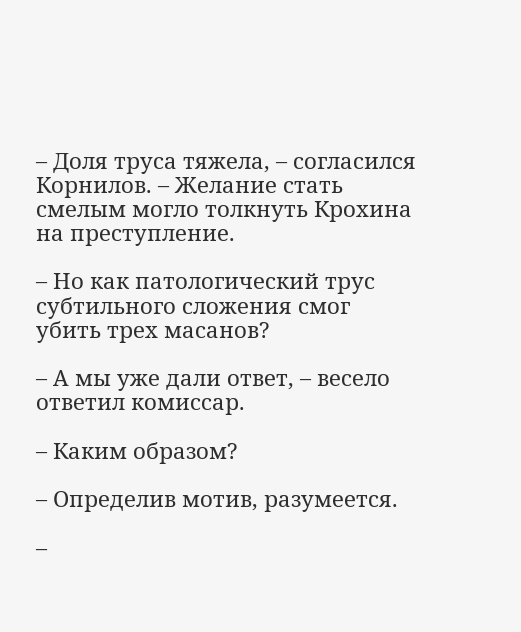– Доля труса тяжела, – согласился Корнилов. – Желание стать смелым могло толкнуть Крохина на преступление.

– Но как патологический трус субтильного сложения смог убить трех масанов?

– А мы уже дали ответ, – весело ответил комиссар.

– Каким образом?

– Определив мотив, разумеется.

–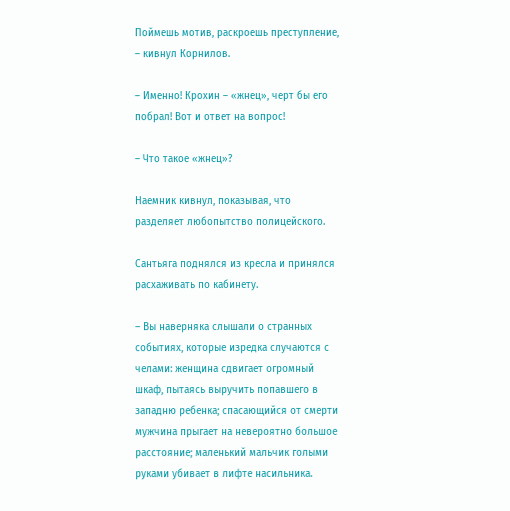Поймешь мотив, раскроешь преступление, – кивнул Корнилов.

– Именно! Крохин – «жнец», черт бы его побрал! Вот и ответ на вопрос!

– Что такое «жнец»?

Наемник кивнул, показывая, что разделяет любопытство полицейского.

Сантьяга поднялся из кресла и принялся расхаживать по кабинету.

– Вы наверняка слышали о странных событиях, которые изредка случаются с челами: женщина сдвигает огромный шкаф, пытаясь выручить попавшего в западню ребенка; спасающийся от смерти мужчина прыгает на невероятно большое расстояние; маленький мальчик голыми руками убивает в лифте насильника.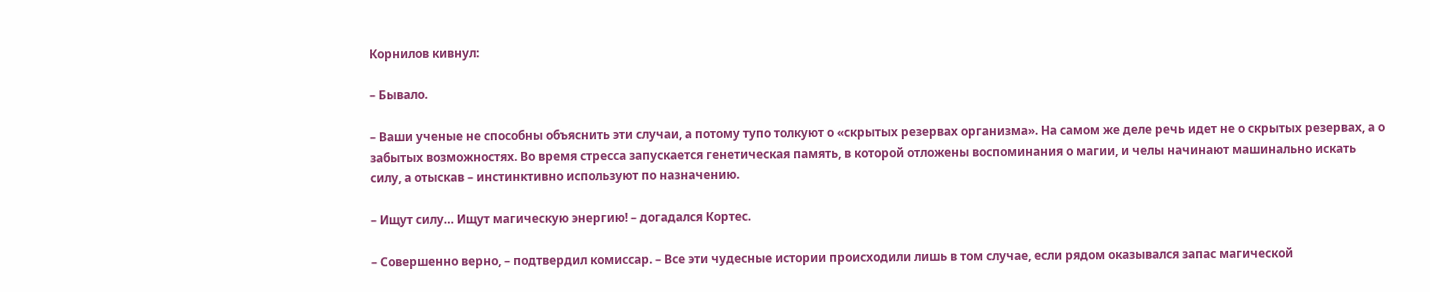Корнилов кивнул:

– Бывало.

– Ваши ученые не способны объяснить эти случаи, а потому тупо толкуют о «скрытых резервах организма». На самом же деле речь идет не о скрытых резервах, а о забытых возможностях. Во время стресса запускается генетическая память, в которой отложены воспоминания о магии, и челы начинают машинально искать силу, а отыскав – инстинктивно используют по назначению.

– Ищут силу… Ищут магическую энергию! – догадался Кортес.

– Совершенно верно, – подтвердил комиссар. – Все эти чудесные истории происходили лишь в том случае, если рядом оказывался запас магической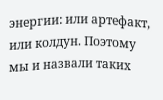энергии: или артефакт, или колдун. Поэтому мы и назвали таких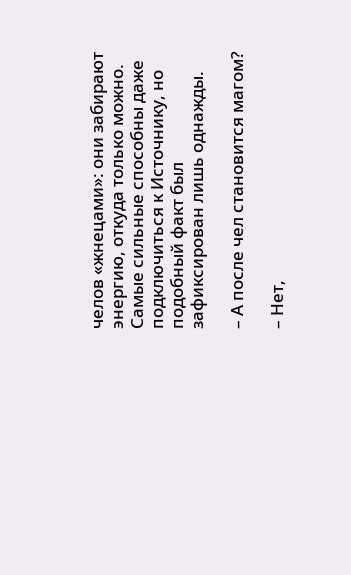челов «жнецами»: они забирают энергию, откуда только можно. Самые сильные способны даже подключиться к Источнику, но подобный факт был зафиксирован лишь однажды.

– А после чел становится магом?

– Нет,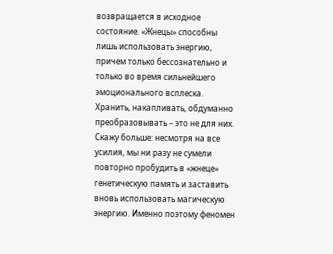возвращается в исходное состояние. «Жнецы» способны лишь использовать энергию, причем только бессознательно и только во время сильнейшего эмоционального всплеска. Хранить, накапливать, обдуманно преобразовывать – это не для них. Скажу больше: несмотря на все усилия, мы ни разу не сумели повторно пробудить в «жнеце» генетическую память и заставить вновь использовать магическую энергию. Именно поэтому феномен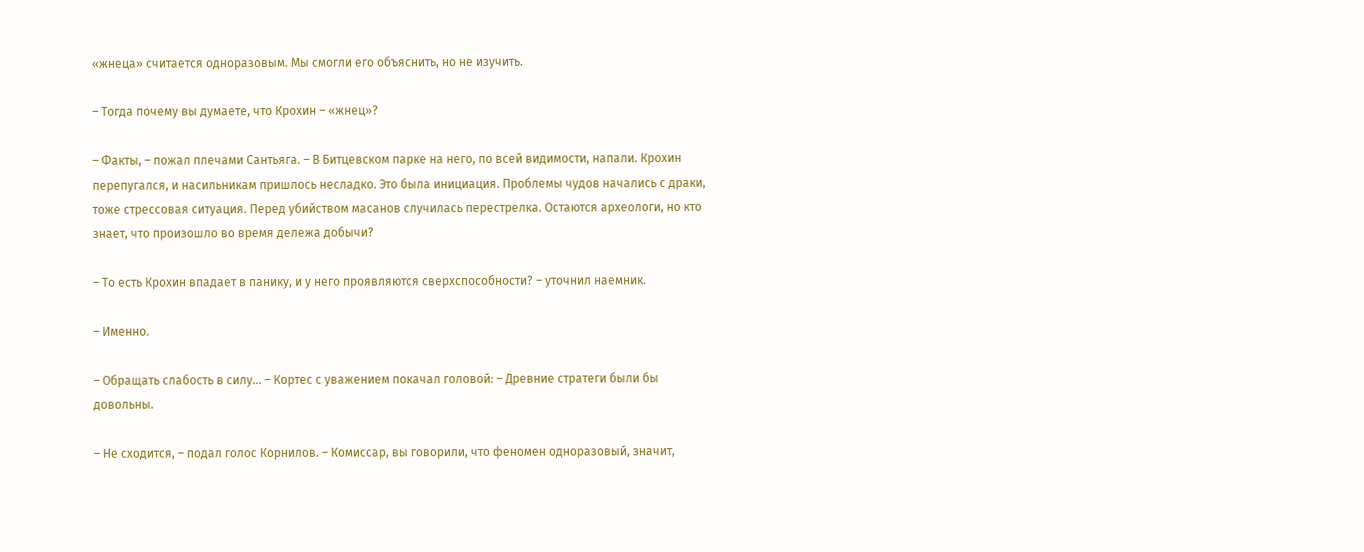«жнеца» считается одноразовым. Мы смогли его объяснить, но не изучить.

– Тогда почему вы думаете, что Крохин – «жнец»?

– Факты, – пожал плечами Сантьяга. – В Битцевском парке на него, по всей видимости, напали. Крохин перепугался, и насильникам пришлось несладко. Это была инициация. Проблемы чудов начались с драки, тоже стрессовая ситуация. Перед убийством масанов случилась перестрелка. Остаются археологи, но кто знает, что произошло во время дележа добычи?

– То есть Крохин впадает в панику, и у него проявляются сверхспособности? – уточнил наемник.

– Именно.

– Обращать слабость в силу… – Кортес с уважением покачал головой: – Древние стратеги были бы довольны.

– Не сходится, – подал голос Корнилов. – Комиссар, вы говорили, что феномен одноразовый, значит,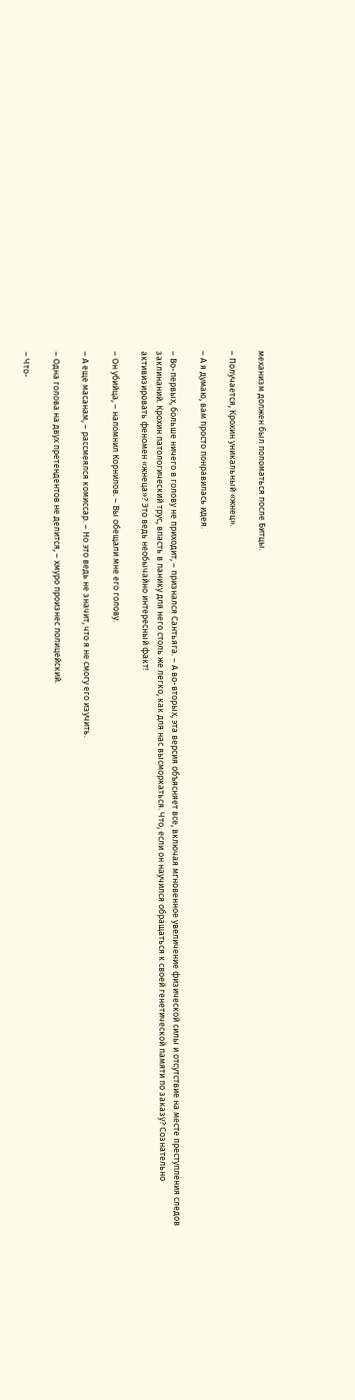механизм должен был поломаться после Битцы.

– Получается, Крохин уникальный «жнец».

– А я думаю, вам просто понравилась идея.

– Во-первых, больше ничего в голову не приходит, – признался Сантьяга. – А во-вторых, эта версия объясняет все, включая мгновенное увеличение физической силы и отсутствие на месте преступления следов заклинаний. Крохин патологический трус, впасть в панику для него столь же легко, как для нас высморкаться. Что, если он научился обращаться к своей генетической памяти по заказу? Сознательно активизировать феномен «жнеца»? Это ведь необычайно интересный факт!

– Он убийца, – напомнил Корнилов. – Вы обещали мне его голову.

– А еще масанам, – рассмеялся комиссар. – Но это ведь не значит, что я не смогу его изучить.

– Одна голова на двух претендентов не делится, – хмуро произнес полицейский.

– Что-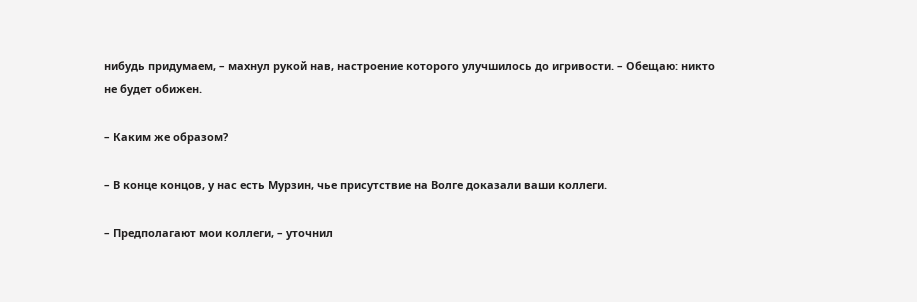нибудь придумаем, – махнул рукой нав, настроение которого улучшилось до игривости. – Обещаю: никто не будет обижен.

– Каким же образом?

– В конце концов, у нас есть Мурзин, чье присутствие на Волге доказали ваши коллеги.

– Предполагают мои коллеги, – уточнил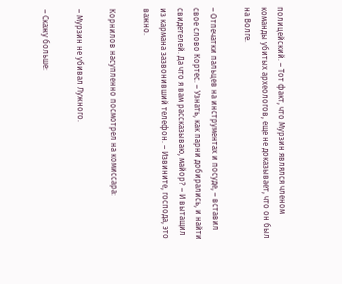полицейский. – Тот факт, что Мурзин являлся членом команды убитых археологов, еще не доказывает, что он был на Волге.

– Отпечатки пальцев на инструментах и посуде, – вставил свое слово Кортес. – Узнать, как парни добирались, и найти свидетелей. Да что я вам рассказываю, майор? – И вытащил из кармана зазвонивший телефон. – Извините, господа, это важно.

Корнилов насупленно посмотрел на комиссара:

– Мурзин не убивал Лужного.

– Скажу больше: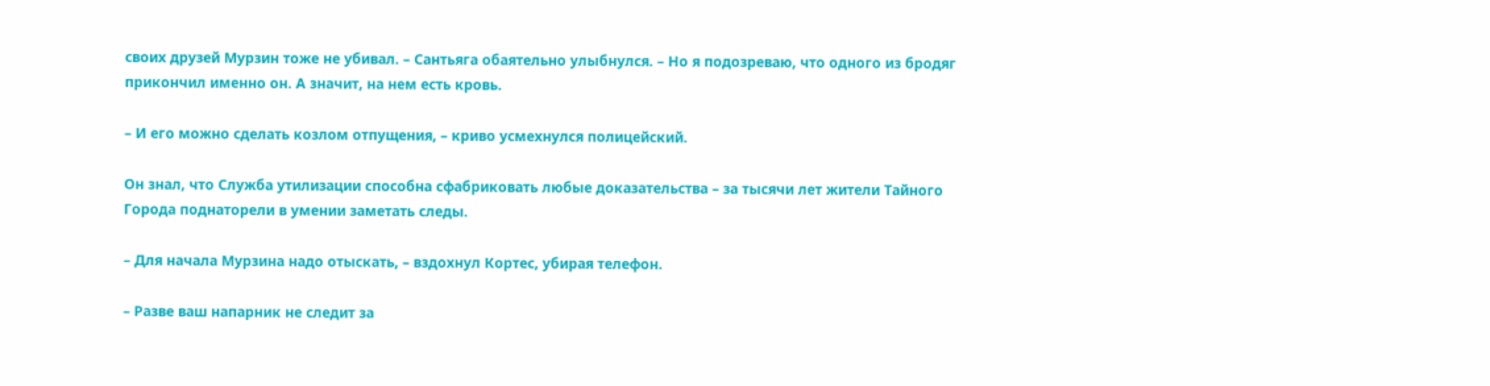своих друзей Мурзин тоже не убивал. – Сантьяга обаятельно улыбнулся. – Но я подозреваю, что одного из бродяг прикончил именно он. А значит, на нем есть кровь.

– И его можно сделать козлом отпущения, – криво усмехнулся полицейский.

Он знал, что Служба утилизации способна сфабриковать любые доказательства – за тысячи лет жители Тайного Города поднаторели в умении заметать следы.

– Для начала Мурзина надо отыскать, – вздохнул Кортес, убирая телефон.

– Разве ваш напарник не следит за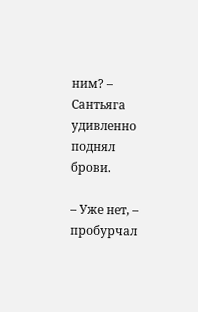ним? – Сантьяга удивленно поднял брови.

– Уже нет, – пробурчал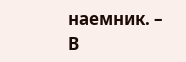наемник. – В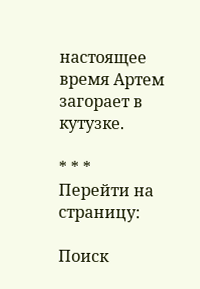настоящее время Артем загорает в кутузке.

* * *
Перейти на страницу:

Поиск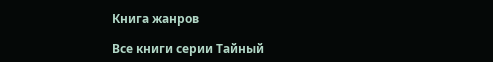Книга жанров

Все книги серии Тайный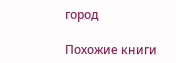город

Похожие книги